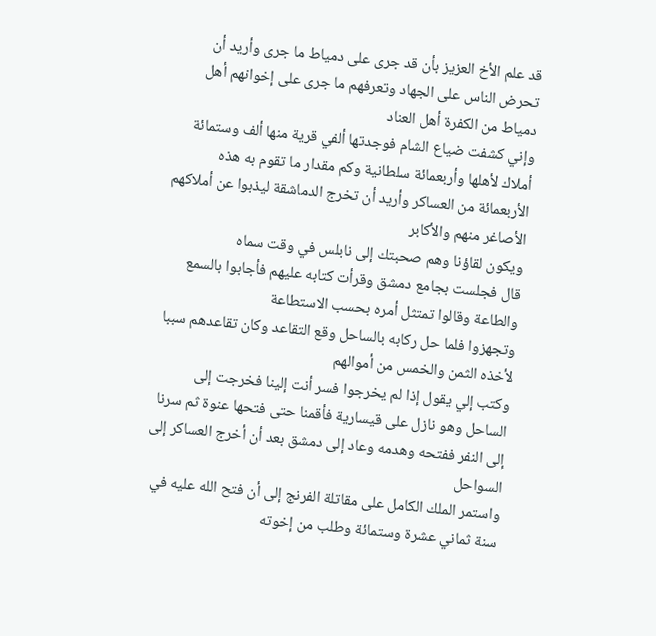قد علم الأخ العزيز بأن قد جرى على دمياط ما جرى وأريد أن تحرض الناس على الجهاد وتعرفهم ما جرى على إخوانهم أهل دمياط من الكفرة أهل العناد
وإني كشفت ضياع الشام فوجدتها ألفي قرية منها ألف وستمائة أملاك لأهلها وأربعمائة سلطانية وكم مقدار ما تقوم به هذه الأربعمائة من العساكر وأريد أن تخرج الدماشقة ليذبوا عن أملاكهم الأصاغر منهم والأكابر
ويكون لقاؤنا وهم صحبتك إلى نابلس في وقت سماه
قال فجلست بجامع دمشق وقرأت كتابه عليهم فأجابوا بالسمع والطاعة وقالوا تمتثل أمره بحسب الاستطاعة
وتجهزوا فلما حل ركابه بالساحل وقع التقاعد وكان تقاعدهم سببا لأخذه الثمن والخمس من أموالهم
وكتب إلي يقول إذا لم يخرجوا فسر أنت إلينا فخرجت إلى الساحل وهو نازل على قيسارية فأقمنا حتى فتحها عنوة ثم سرنا إلى النفر ففتحه وهدمه وعاد إلى دمشق بعد أن أخرج العساكر إلى السواحل
واستمر الملك الكامل على مقاتلة الفرنج إلى أن فتح الله عليه في سنة ثماني عشرة وستمائة وطلب من إخوته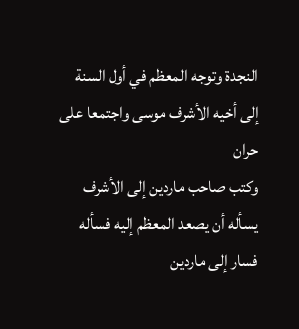النجدة وتوجه المعظم في أول السنة إلى أخيه الأشرف موسى واجتمعا على حران
وكتب صاحب ماردين إلى الأشرف يسأله أن يصعد المعظم إليه فسأله فسار إلى ماردين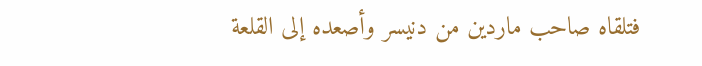فتلقاه صاحب ماردين من دنيسر وأصعده إلى القلعة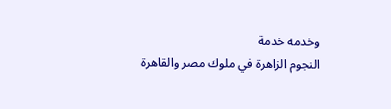وخدمه خدمة
النجوم الزاهرة في ملوك مصر والقاهرة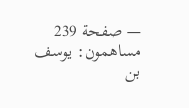— صفحة 239
مساهمون: يوسف بن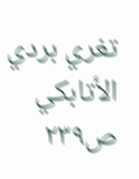تغري بردي الأتابكي
ص٢٣٩